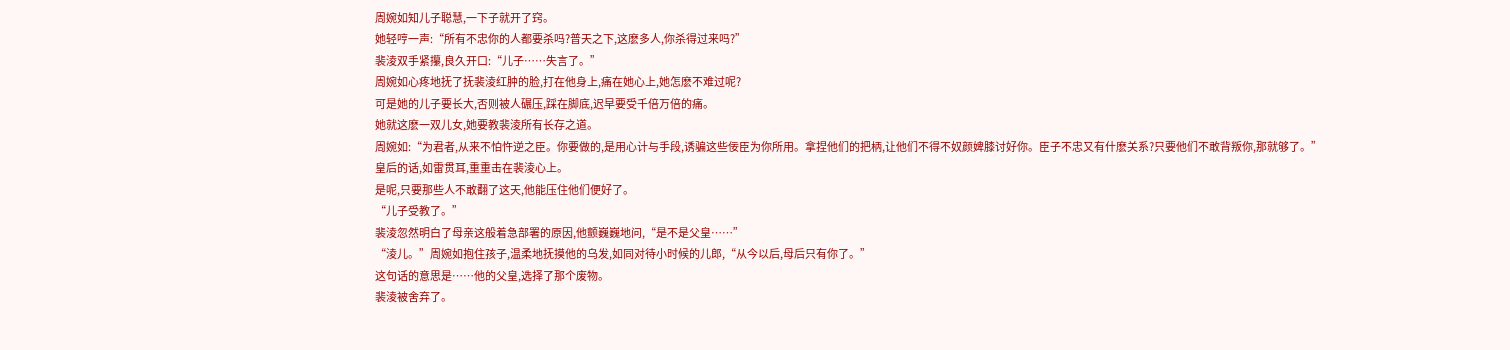周婉如知儿子聪慧,一下子就开了窍。
她轻哼一声:“所有不忠你的人都要杀吗?普天之下,这麽多人,你杀得过来吗?”
裴淩双手紧攥,良久开口:“儿子……失言了。”
周婉如心疼地抚了抚裴淩红肿的脸,打在他身上,痛在她心上,她怎麽不难过呢?
可是她的儿子要长大,否则被人碾压,踩在脚底,迟早要受千倍万倍的痛。
她就这麽一双儿女,她要教裴淩所有长存之道。
周婉如:“为君者,从来不怕忤逆之臣。你要做的,是用心计与手段,诱骗这些佞臣为你所用。拿捏他们的把柄,让他们不得不奴颜婢膝讨好你。臣子不忠又有什麽关系?只要他们不敢背叛你,那就够了。”
皇后的话,如雷贯耳,重重击在裴淩心上。
是呢,只要那些人不敢翻了这天,他能压住他们便好了。
“儿子受教了。”
裴淩忽然明白了母亲这般着急部署的原因,他颤巍巍地问,“是不是父皇……”
“淩儿。”周婉如抱住孩子,温柔地抚摸他的乌发,如同对待小时候的儿郎,“从今以后,母后只有你了。”
这句话的意思是……他的父皇,选择了那个废物。
裴淩被舍弃了。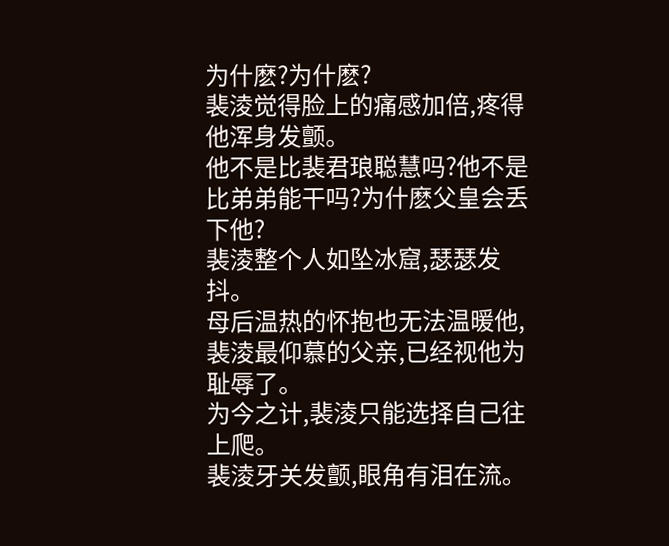为什麽?为什麽?
裴淩觉得脸上的痛感加倍,疼得他浑身发颤。
他不是比裴君琅聪慧吗?他不是比弟弟能干吗?为什麽父皇会丢下他?
裴淩整个人如坠冰窟,瑟瑟发抖。
母后温热的怀抱也无法温暖他,裴淩最仰慕的父亲,已经视他为耻辱了。
为今之计,裴淩只能选择自己往上爬。
裴淩牙关发颤,眼角有泪在流。